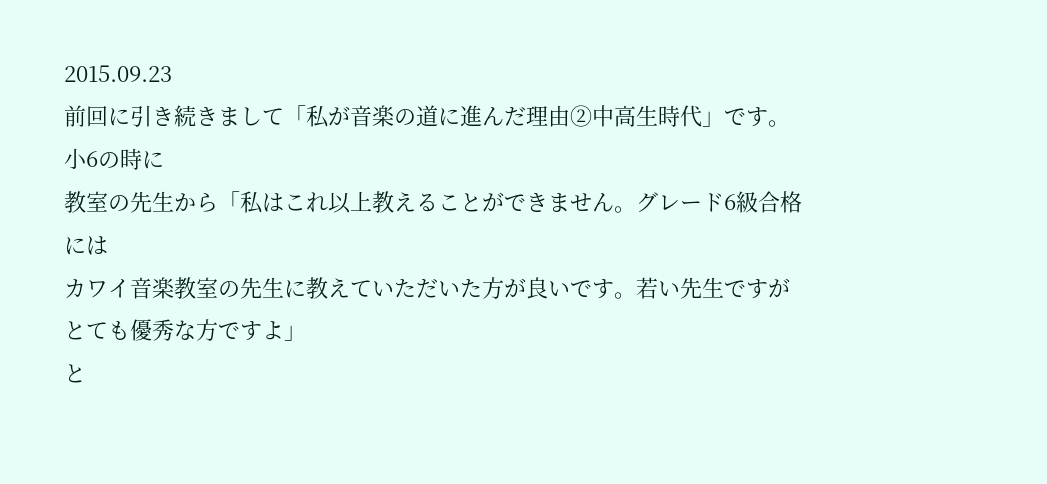2015.09.23
前回に引き続きまして「私が音楽の道に進んだ理由②中高生時代」です。
小6の時に
教室の先生から「私はこれ以上教えることができません。グレード6級合格には
カワイ音楽教室の先生に教えていただいた方が良いです。若い先生ですがとても優秀な方ですよ」
と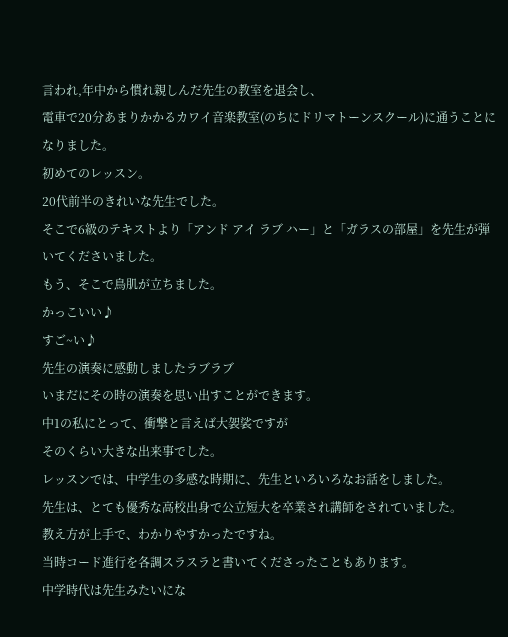言われ,年中から慣れ親しんだ先生の教室を退会し、
電車で20分あまりかかるカワイ音楽教室(のちにドリマトーンスクール)に通うことになりました。
初めてのレッスン。
20代前半のきれいな先生でした。
そこで6級のテキストより「アンド アイ ラブ ハー」と「ガラスの部屋」を先生が弾いてくださいました。
もう、そこで鳥肌が立ちました。
かっこいい♪
すご~い♪
先生の演奏に感動しましたラブラブ
いまだにその時の演奏を思い出すことができます。
中1の私にとって、衝撃と言えば大袈裟ですが
そのくらい大きな出来事でした。
レッスンでは、中学生の多感な時期に、先生といろいろなお話をしました。
先生は、とても優秀な高校出身で公立短大を卒業され講師をされていました。
教え方が上手で、わかりやすかったですね。
当時コード進行を各調スラスラと書いてくださったこともあります。
中学時代は先生みたいにな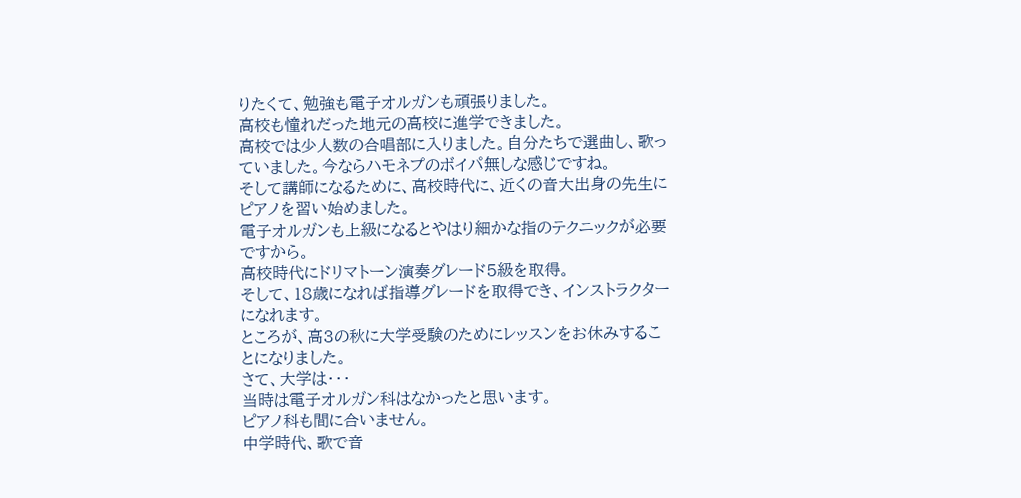りたくて、勉強も電子オルガンも頑張りました。
高校も憧れだった地元の高校に進学できました。
高校では少人数の合唱部に入りました。自分たちで選曲し、歌っていました。今ならハモネプのボイパ無しな感じですね。
そして講師になるために、高校時代に、近くの音大出身の先生にピアノを習い始めました。
電子オルガンも上級になるとやはり細かな指のテクニックが必要ですから。
高校時代にドリマトーン演奏グレード5級を取得。
そして、18歳になれば指導グレードを取得でき、インストラクターになれます。
ところが、高3の秋に大学受験のためにレッスンをお休みすることになりました。
さて、大学は・・・
当時は電子オルガン科はなかったと思います。
ピアノ科も間に合いません。
中学時代、歌で音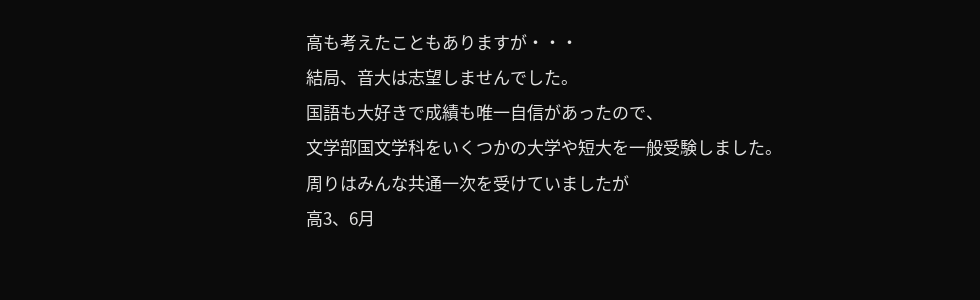高も考えたこともありますが・・・
結局、音大は志望しませんでした。
国語も大好きで成績も唯一自信があったので、
文学部国文学科をいくつかの大学や短大を一般受験しました。
周りはみんな共通一次を受けていましたが
高3、6月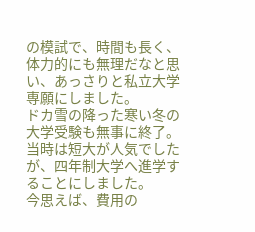の模試で、時間も長く、
体力的にも無理だなと思い、あっさりと私立大学専願にしました。
ドカ雪の降った寒い冬の大学受験も無事に終了。
当時は短大が人気でしたが、四年制大学へ進学することにしました。
今思えば、費用の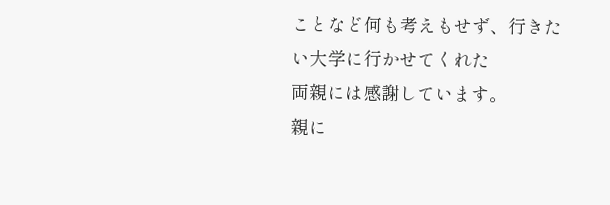ことなど何も考えもせず、行きたい大学に行かせてくれた
両親には感謝しています。
親に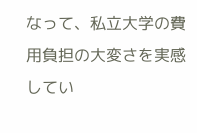なって、私立大学の費用負担の大変さを実感してい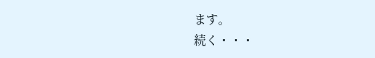ます。
続く・・・